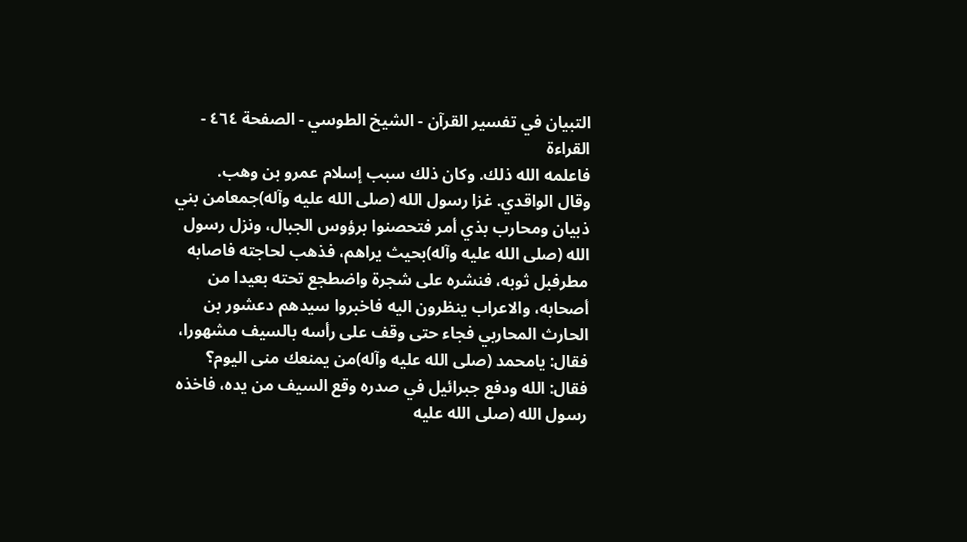التبيان في تفسير القرآن - الشيخ الطوسي - الصفحة ٤٦٤ - القراءة
فاعلمه الله ذلك. وكان ذلك سبب إسلام عمرو بن وهب.
وقال الواقدي. غزا رسول الله (صلى الله عليه وآله)جمعامن بني ذبيان ومحارب بذي أمر فتحصنوا برؤوس الجبال، ونزل رسول الله (صلى الله عليه وآله)بحيث يراهم، فذهب لحاجته فاصابه مطرفبل ثوبه، فنشره على شجرة واضطجع تحته بعيدا من أصحابه، والاعراب ينظرون اليه فاخبروا سيدهم دعشور بن الحارث المحاربي فجاء حتى وقف على رأسه بالسيف مشهورا، فقال: يامحمد (صلى الله عليه وآله)من يمنعك منى اليوم؟ فقال: الله ودفع جبرائيل في صدره وقع السيف من يده، فاخذه رسول الله (صلى الله عليه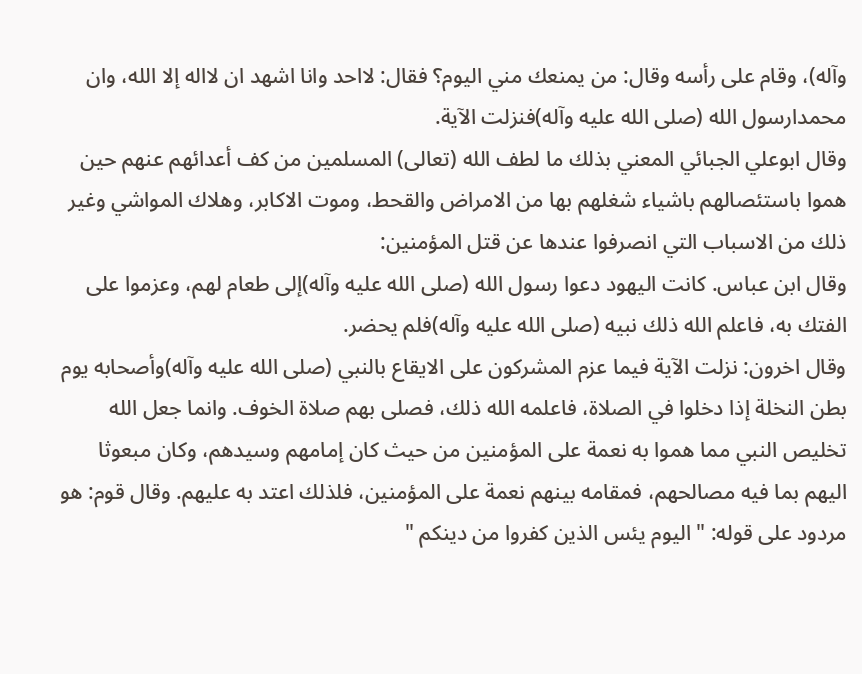وآله)، وقام على رأسه وقال: من يمنعك مني اليوم؟ فقال: لااحد وانا اشهد ان لااله إلا الله، وان محمدارسول الله (صلى الله عليه وآله)فنزلت الآية.
وقال ابوعلي الجبائي المعني بذلك ما لطف الله (تعالى) المسلمين من كف أعدائهم عنهم حين هموا باستئصالهم باشياء شغلهم بها من الامراض والقحط، وموت الاكابر، وهلاك المواشي وغير ذلك من الاسباب التي انصرفوا عندها عن قتل المؤمنين:
وقال ابن عباس. كانت اليهود دعوا رسول الله (صلى الله عليه وآله)إلى طعام لهم، وعزموا على الفتك به، فاعلم الله ذلك نبيه (صلى الله عليه وآله)فلم يحضر.
وقال اخرون: نزلت الآية فيما عزم المشركون على الايقاع بالنبي (صلى الله عليه وآله)وأصحابه يوم بطن النخلة إذا دخلوا في الصلاة، فاعلمه الله ذلك، فصلى بهم صلاة الخوف. وانما جعل الله تخليص النبي مما هموا به نعمة على المؤمنين من حيث كان إمامهم وسيدهم، وكان مبعوثا اليهم بما فيه مصالحهم، فمقامه بينهم نعمة على المؤمنين، فلذلك اعتد به عليهم. وقال قوم: هو مردود على قوله: " اليوم يئس الذين كفروا من دينكم "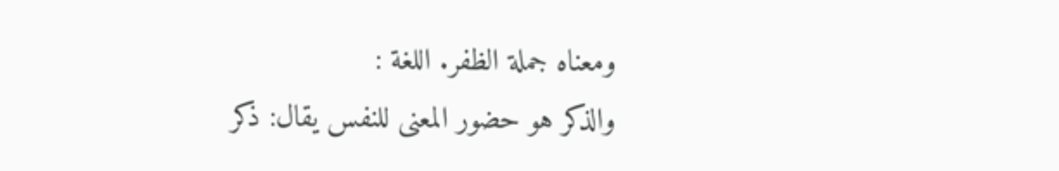ومعناه جملة الظفر. اللغة :
والذكر هو حضور المعنى للنفس يقال: ذكر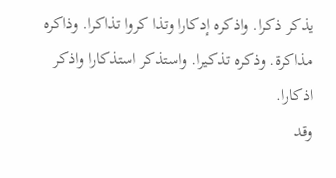يذكر ذكرا. واذكره إدكارا وتذا كروا تذاكرا. وذاكره مذاكرة. وذكره تذكيرا. واستذكر استذكارا واذكر اذكارا.
وقد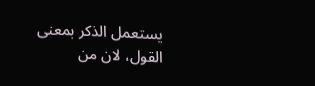يستعمل الذكر بمعنى القول، لان من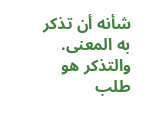شأنه أن تذكر به المعنى. والتذكر هو طلب